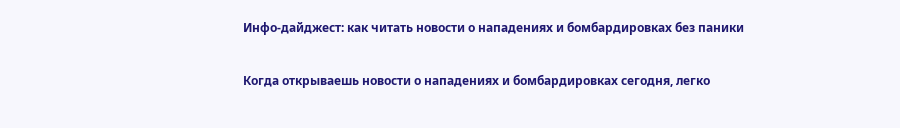Инфо-дайджест: как читать новости о нападениях и бомбардировках без паники

Когда открываешь новости о нападениях и бомбардировках сегодня, легко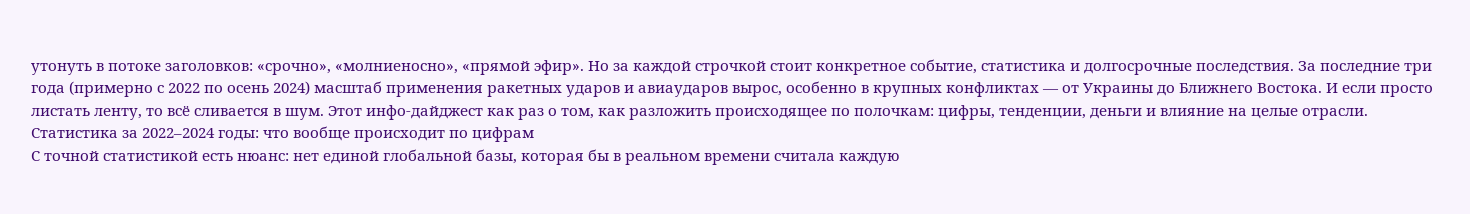утонуть в потоке заголовков: «срочно», «молниеносно», «прямой эфир». Но за каждой строчкой стоит конкретное событие, статистика и долгосрочные последствия. За последние три года (примерно с 2022 по осень 2024) масштаб применения ракетных ударов и авиаударов вырос, особенно в крупных конфликтах — от Украины до Ближнего Востока. И если просто листать ленту, то всё сливается в шум. Этот инфо-дайджест как раз о том, как разложить происходящее по полочкам: цифры, тенденции, деньги и влияние на целые отрасли.
Статистика за 2022–2024 годы: что вообще происходит по цифрам
С точной статистикой есть нюанс: нет единой глобальной базы, которая бы в реальном времени считала каждую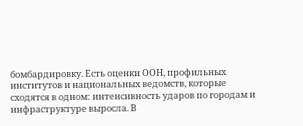бомбардировку. Есть оценки ООН, профильных институтов и национальных ведомств, которые сходятся в одном: интенсивность ударов по городам и инфраструктуре выросла. В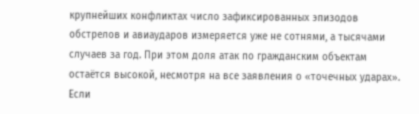крупнейших конфликтах число зафиксированных эпизодов обстрелов и авиаударов измеряется уже не сотнями, а тысячами случаев за год. При этом доля атак по гражданским объектам остаётся высокой, несмотря на все заявления о «точечных ударах». Если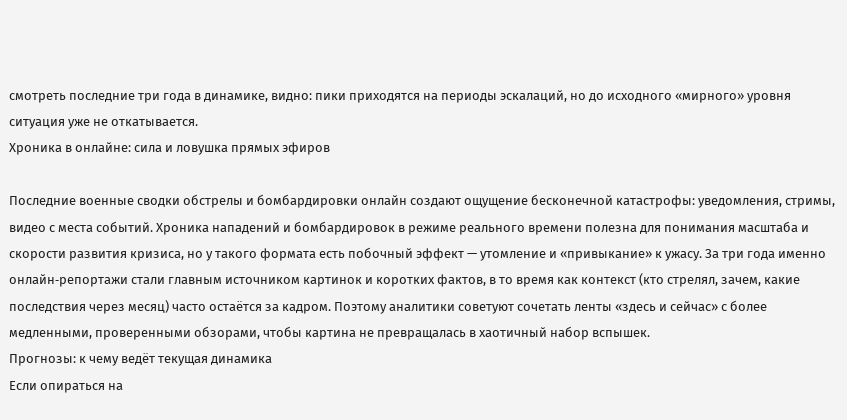смотреть последние три года в динамике, видно: пики приходятся на периоды эскалаций, но до исходного «мирного» уровня ситуация уже не откатывается.
Хроника в онлайне: сила и ловушка прямых эфиров

Последние военные сводки обстрелы и бомбардировки онлайн создают ощущение бесконечной катастрофы: уведомления, стримы, видео с места событий. Хроника нападений и бомбардировок в режиме реального времени полезна для понимания масштаба и скорости развития кризиса, но у такого формата есть побочный эффект — утомление и «привыкание» к ужасу. За три года именно онлайн‑репортажи стали главным источником картинок и коротких фактов, в то время как контекст (кто стрелял, зачем, какие последствия через месяц) часто остаётся за кадром. Поэтому аналитики советуют сочетать ленты «здесь и сейчас» с более медленными, проверенными обзорами, чтобы картина не превращалась в хаотичный набор вспышек.
Прогнозы: к чему ведёт текущая динамика
Если опираться на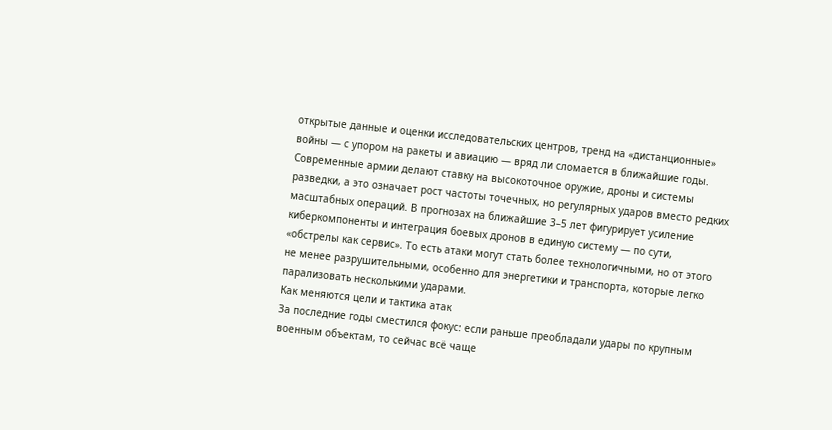открытые данные и оценки исследовательских центров, тренд на «дистанционные» войны — с упором на ракеты и авиацию — вряд ли сломается в ближайшие годы. Современные армии делают ставку на высокоточное оружие, дроны и системы разведки, а это означает рост частоты точечных, но регулярных ударов вместо редких масштабных операций. В прогнозах на ближайшие 3–5 лет фигурирует усиление киберкомпоненты и интеграция боевых дронов в единую систему — по сути, «обстрелы как сервис». То есть атаки могут стать более технологичными, но от этого не менее разрушительными, особенно для энергетики и транспорта, которые легко парализовать несколькими ударами.
Как меняются цели и тактика атак
За последние годы сместился фокус: если раньше преобладали удары по крупным военным объектам, то сейчас всё чаще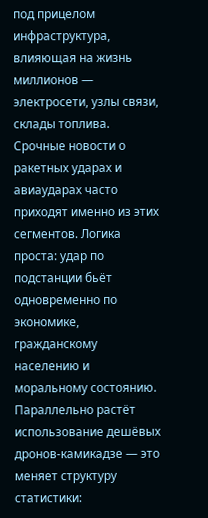под прицелом инфраструктура, влияющая на жизнь миллионов — электросети, узлы связи, склады топлива. Срочные новости о ракетных ударах и авиаударах часто приходят именно из этих сегментов. Логика проста: удар по подстанции бьёт одновременно по экономике, гражданскому населению и моральному состоянию. Параллельно растёт использование дешёвых дронов‑камикадзе — это меняет структуру статистики: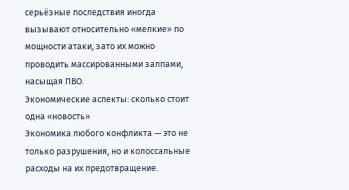серьёзные последствия иногда вызывают относительно «мелкие» по мощности атаки, зато их можно проводить массированными залпами, насыщая ПВО.
Экономические аспекты: сколько стоит одна «новость»
Экономика любого конфликта — это не только разрушения, но и колоссальные расходы на их предотвращение.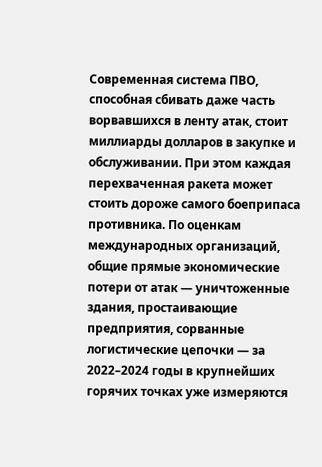Современная система ПВО, способная сбивать даже часть ворвавшихся в ленту атак, стоит миллиарды долларов в закупке и обслуживании. При этом каждая перехваченная ракета может стоить дороже самого боеприпаса противника. По оценкам международных организаций, общие прямые экономические потери от атак — уничтоженные здания, простаивающие предприятия, сорванные логистические цепочки — за 2022–2024 годы в крупнейших горячих точках уже измеряются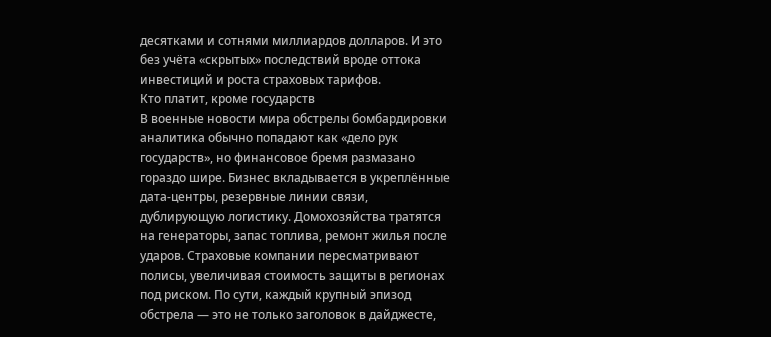десятками и сотнями миллиардов долларов. И это без учёта «скрытых» последствий вроде оттока инвестиций и роста страховых тарифов.
Кто платит, кроме государств
В военные новости мира обстрелы бомбардировки аналитика обычно попадают как «дело рук государств», но финансовое бремя размазано гораздо шире. Бизнес вкладывается в укреплённые дата‑центры, резервные линии связи, дублирующую логистику. Домохозяйства тратятся на генераторы, запас топлива, ремонт жилья после ударов. Страховые компании пересматривают полисы, увеличивая стоимость защиты в регионах под риском. По сути, каждый крупный эпизод обстрела — это не только заголовок в дайджесте,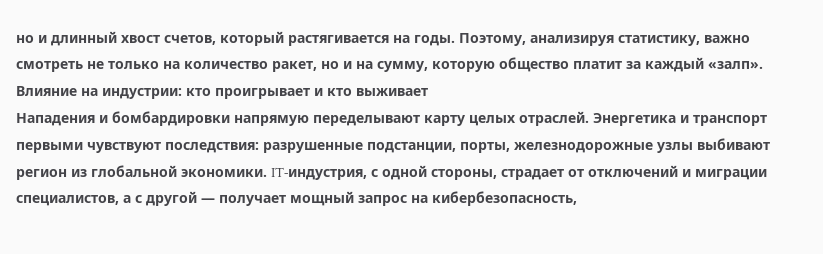но и длинный хвост счетов, который растягивается на годы. Поэтому, анализируя статистику, важно смотреть не только на количество ракет, но и на сумму, которую общество платит за каждый «залп».
Влияние на индустрии: кто проигрывает и кто выживает
Нападения и бомбардировки напрямую переделывают карту целых отраслей. Энергетика и транспорт первыми чувствуют последствия: разрушенные подстанции, порты, железнодорожные узлы выбивают регион из глобальной экономики. IT‑индустрия, с одной стороны, страдает от отключений и миграции специалистов, а с другой — получает мощный запрос на кибербезопасность,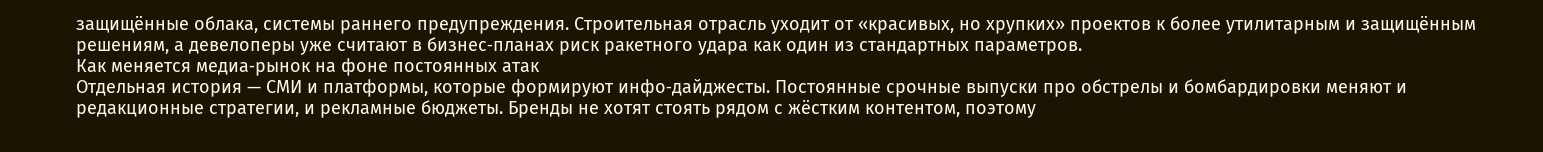защищённые облака, системы раннего предупреждения. Строительная отрасль уходит от «красивых, но хрупких» проектов к более утилитарным и защищённым решениям, а девелоперы уже считают в бизнес‑планах риск ракетного удара как один из стандартных параметров.
Как меняется медиа‑рынок на фоне постоянных атак
Отдельная история — СМИ и платформы, которые формируют инфо‑дайджесты. Постоянные срочные выпуски про обстрелы и бомбардировки меняют и редакционные стратегии, и рекламные бюджеты. Бренды не хотят стоять рядом с жёстким контентом, поэтому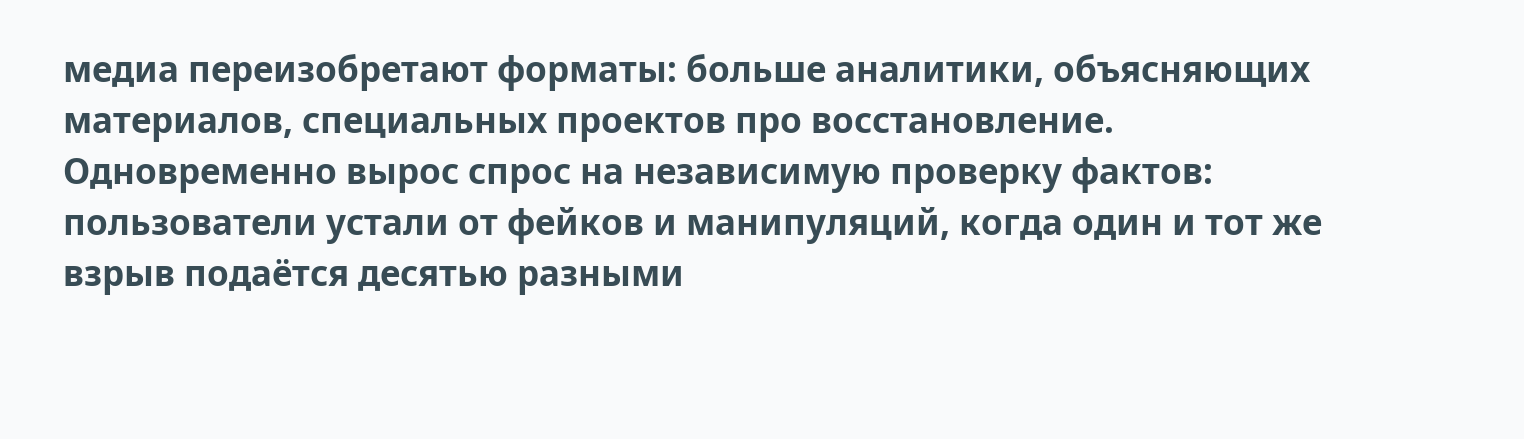медиа переизобретают форматы: больше аналитики, объясняющих материалов, специальных проектов про восстановление. Одновременно вырос спрос на независимую проверку фактов: пользователи устали от фейков и манипуляций, когда один и тот же взрыв подаётся десятью разными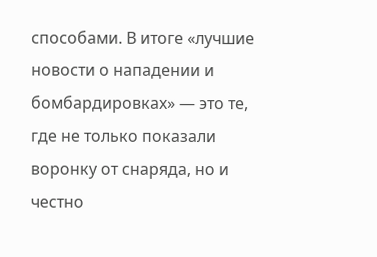способами. В итоге «лучшие новости о нападении и бомбардировках» — это те, где не только показали воронку от снаряда, но и честно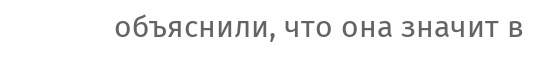объяснили, что она значит в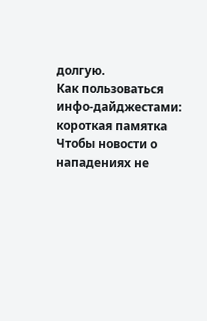долгую.
Как пользоваться инфо‑дайджестами: короткая памятка
Чтобы новости о нападениях не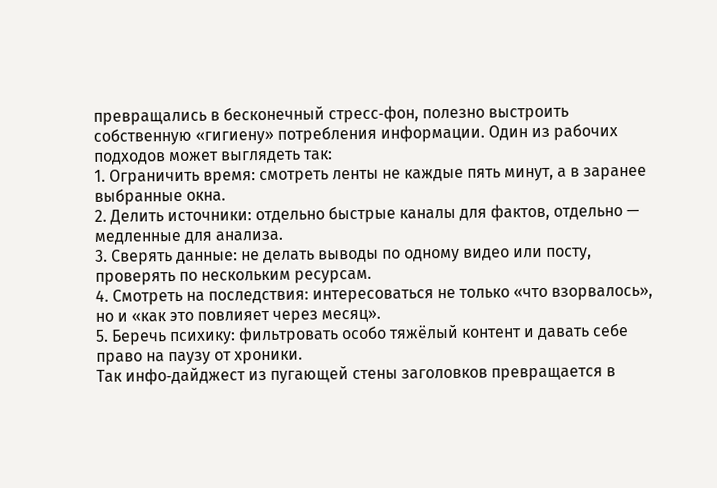превращались в бесконечный стресс‑фон, полезно выстроить собственную «гигиену» потребления информации. Один из рабочих подходов может выглядеть так:
1. Ограничить время: смотреть ленты не каждые пять минут, а в заранее выбранные окна.
2. Делить источники: отдельно быстрые каналы для фактов, отдельно — медленные для анализа.
3. Сверять данные: не делать выводы по одному видео или посту, проверять по нескольким ресурсам.
4. Смотреть на последствия: интересоваться не только «что взорвалось», но и «как это повлияет через месяц».
5. Беречь психику: фильтровать особо тяжёлый контент и давать себе право на паузу от хроники.
Так инфо‑дайджест из пугающей стены заголовков превращается в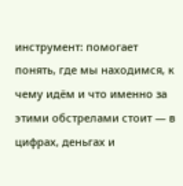инструмент: помогает понять, где мы находимся, к чему идём и что именно за этими обстрелами стоит — в цифрах, деньгах и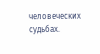человеческих судьбах.